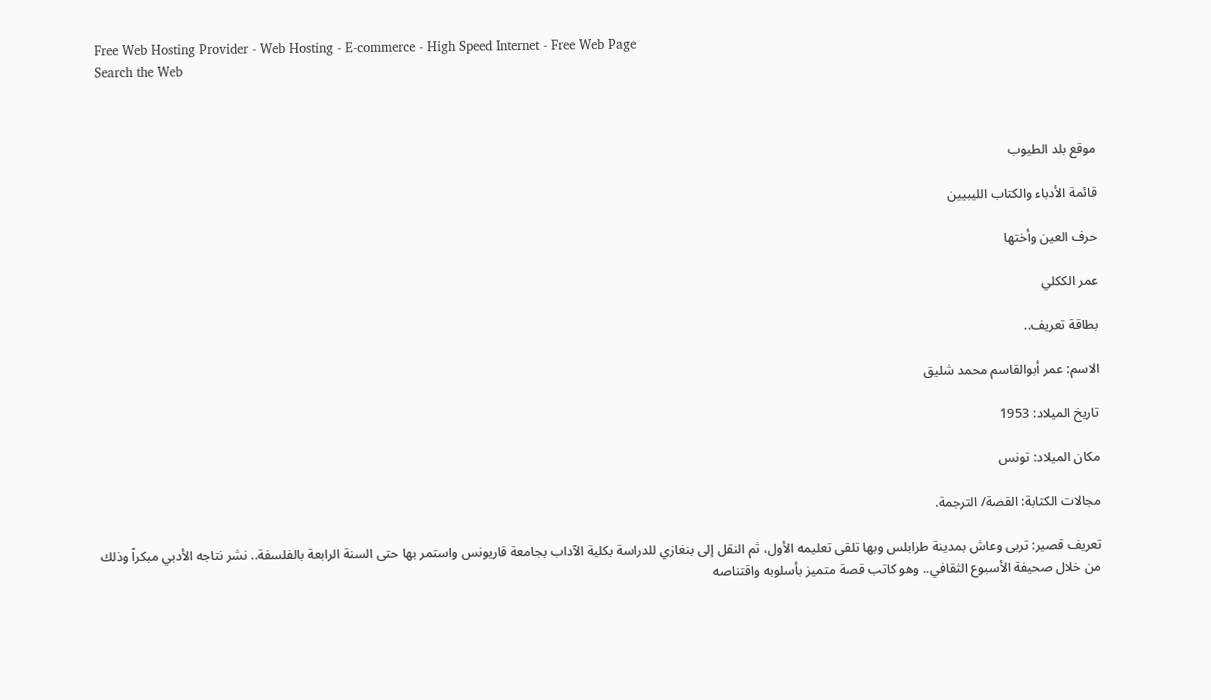Free Web Hosting Provider - Web Hosting - E-commerce - High Speed Internet - Free Web Page
Search the Web



موقع بلد الطيوب

قائمة الأدباء والكتاب الليبيين

حرف العين وأختها

عمر الككلي

بطاقة تعريف..

الاسم: عمر أبوالقاسم محمد شليق

تاريخ الميلاد: 1953

مكان الميلاد: تونس

مجالات الكتابة: القصة/ الترجمة.

تعريف قصير: تربى وعاش بمدينة طرابلس وبها تلقى تعليمه الأول، ثم النقل إلى بنغازي للدراسة بكلية الآداب بجامعة قاريونس واستمر بها حتى السنة الرابعة بالفلسفة.. نشر نتاجه الأدبي مبكراً وذلك من خلال صحيفة الأسبوع الثقافي.. وهو كاتب قصة متميز بأسلوبه واقتناصه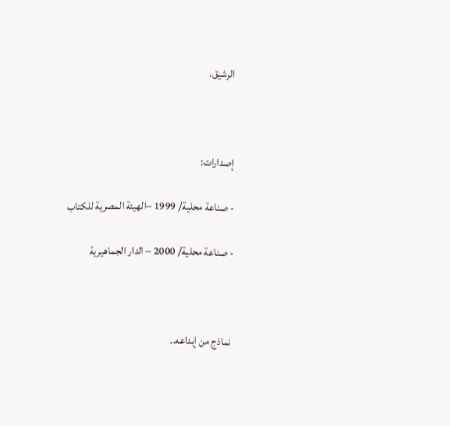الرشيق.



إصدارات:

- صناعة محلية/ 1999 –الهيئة المصرية للكتاب

- صناعة محلية/ 2000 – الدار الجماهيرية



 نماذج من إبداعه..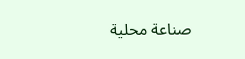صناعة محلية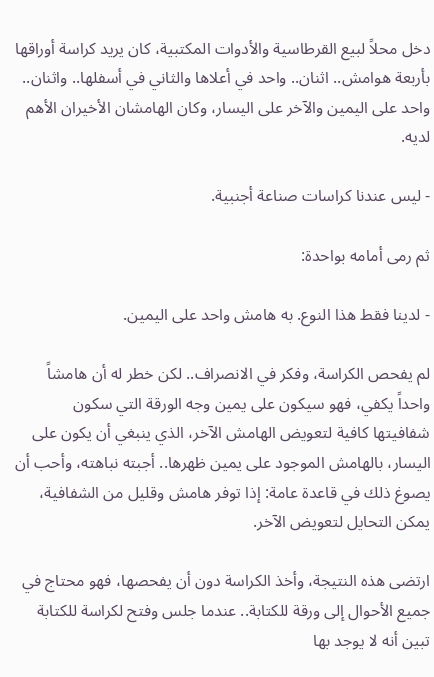دخل محلاً لبيع القرطاسية والأدوات المكتبية، كان يريد كراسة أوراقها بأربعة هوامش.. اثنان.. واحد في أعلاها والثاني في أسفلها.. واثنان.. واحد على اليمين والآخر على اليسار، وكان الهامشان الأخيران الأهم لديه.

- ليس عندنا كراسات صناعة أجنبية.

ثم رمى أمامه بواحدة:

- لدينا فقط هذا النوع. به هامش واحد على اليمين.

لم يفحص الكراسة، وفكر في الانصراف.. لكن خطر له أن هامشاً واحداً يكفي، فهو سيكون على يمين وجه الورقة التي سكون شفافيتها كافية لتعويض الهامش الآخر، الذي ينبغي أن يكون على اليسار، بالهامش الموجود على يمين ظهرها.. أجبته نباهته، وأحب أن يصوغ ذلك في قاعدة عامة: إذا توفر هامش وقليل من الشفافية، يمكن التحايل لتعويض الآخر.

ارتضى هذه النتيجة، وأخذ الكراسة دون أن يفحصها، فهو محتاج في جميع الأحوال إلى ورقة للكتابة.. عندما جلس وفتح لكراسة للكتابة تبين أنه لا يوجد بها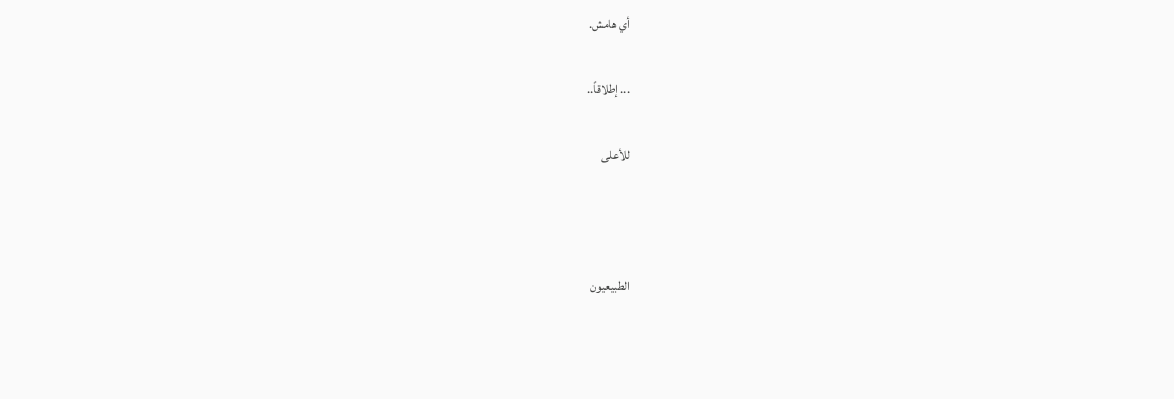أي هامش.

... إطلاقاً..

للأعلى



الطبيعيون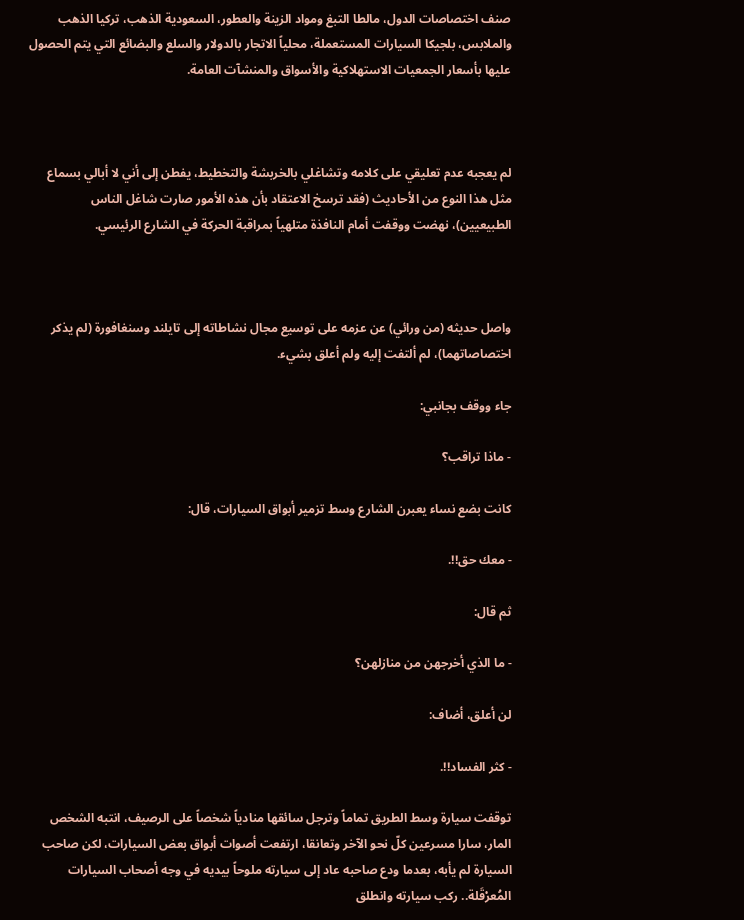صنف اختصاصات الدول، مالطا التبغ ومواد الزينة والعطور، السعودية الذهب، تركيا الذهب والملابس، بلجيكا السيارات المستعملة، محلياً الاتجار بالدولار والسلع والبضائع التي يتم الحصول عليها بأسعار الجمعيات الاستهلاكية والأسواق والمنشآت العامة.



لم يعجبه عدم تعليقي على كلامه وتشاغلي بالخربشة والتخطيط، يفطن إلى أني لا أبالي بسماع مثل هذا النوع من الأحاديث (فقد ترسخ الاعتقاد بأن هذه الأمور صارت شاغل الناس الطبيعيين)، نهضت ووقفت أمام النافذة متلهياً بمراقبة الحركة في الشارع الرئيسي.



واصل حديثه (من ورائي) عن عزمه على توسيع مجال نشاطاته إلى تايلند وسنغافورة (لم يذكر اختصاصاتهما)، لم ألتفت إليه ولم أعلق بشيء.

جاء ووقف بجانبي:

- ماذا تراقب؟

كانت بضع نساء يعبرن الشارع وسط تزمير أبواق السيارات، قال:

- معك حق!!.

ثم قال:

- ما الذي أخرجهن من منازلهن؟

لن أعلق، أضاف:

- كثر الفساد!!.

توقفت سيارة وسط الطريق تماماً وترجل سائقها منادياً شخصاً على الرصيف، انتبه الشخص المار، سارا مسرعين كلّ نحو الآخر وتعانقا، ارتفعت أصوات أبواق بعض السيارات، لكن صاحب السيارة لم يأبه، بعدما ودع صاحبه عاد إلى سيارته ملوحاً بيديه في وجه أصحاب السيارات المُعرْقَلة.. ركب سيارته وانطلق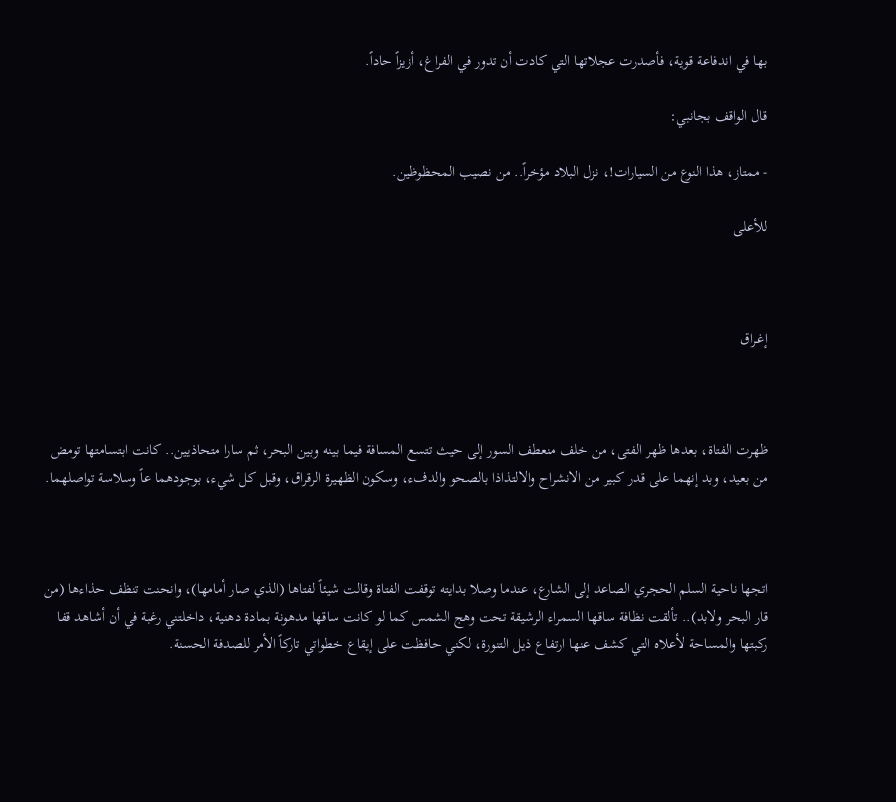بها في اندفاعة قوية، فأصدرت عجلاتها التي كادت أن تدور في الفراغ، أزيزاً حاداً.

قال الواقف بجانبي:

- ممتاز، هذا النوع من السيارات!، نزل البلاد مؤخراً.. من نصيب المحظوظين.

للأعلى



إغـراق



ظهرت الفتاة، بعدها ظهر الفتى، من خلف منعطف السور إلى حيث تتسع المسافة فيما بينه وبين البحر، ثم سارا متحاذيين.. كانت ابتسامتها تومض من بعيد، وبد إنهما على قدر كبير من الانشراح والالتذاذا بالصحو والدفء، وسكون الظهيرة الرقراق، وقبل كل شيء، بوجودهما عاً وسلاسة تواصلهما.



اتجها ناحية السلم الحجري الصاعد إلى الشارع، عندما وصلا بدايته توقفت الفتاة وقالت شيئاً لفتاها (الذي صار أمامها)، وانحنت تنظف حذاءها (من قار البحر ولابد).. تألقت نظافة ساقها السمراء الرشيقة تحت وهج الشمس كما لو كانت ساقها مدهونة بمادة دهنية، داخلتني رغبة في أن أشاهد قفا ركبتها والمساحة لأعلاه التي كشف عنها ارتفاع ذيل التنورة، لكني حافظت على إيقاع خطواتي تاركاً الأمر للصدفة الحسنة.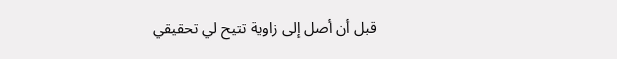قبل أن أصل إلى زاوية تتيح لي تحقيقي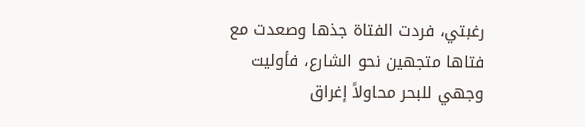رغبتي، فردت الفتاة جذها وصعدت مع فتاها متجهين نحو الشارع، فأوليت وجهي للبحر محاولاً إغراق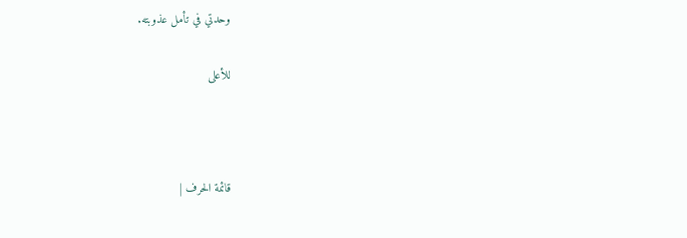وحدتي في تأمل عذوبته.

للأعلى



قائمة الحرف |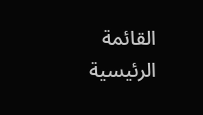القائمة الرئيسية